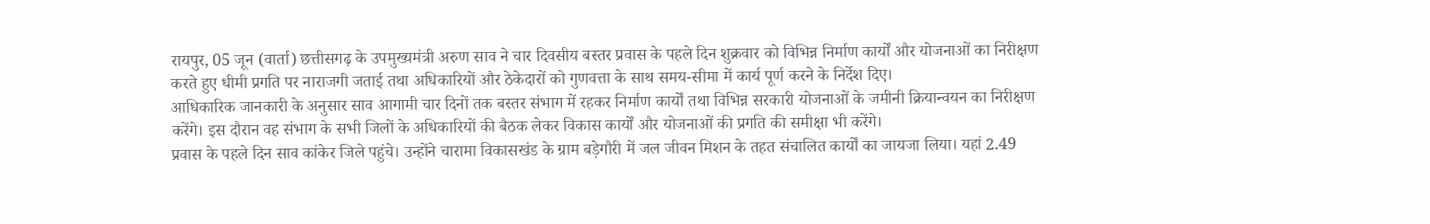रायपुर, 05 जून (वार्ता) छत्तीसगढ़ के उपमुख्यमंत्री अरुण साव ने चार दिवसीय बस्तर प्रवास के पहले दिन शुक्रवार को विभिन्न निर्माण कार्यों और योजनाओं का निरीक्षण करते हुए धीमी प्रगति पर नाराजगी जताई तथा अधिकारियों और ठेकेदारों को गुणवत्ता के साथ समय-सीमा में कार्य पूर्ण करने के निर्देश दिए।
आधिकारिक जानकारी के अनुसार साव आगामी चार दिनों तक बस्तर संभाग में रहकर निर्माण कार्यों तथा विभिन्न सरकारी योजनाओं के जमीनी क्रियान्वयन का निरीक्षण करेंगे। इस दौरान वह संभाग के सभी जिलों के अधिकारियों की बैठक लेकर विकास कार्यों और योजनाओं की प्रगति की समीक्षा भी करेंगे।
प्रवास के पहले दिन साव कांकेर जिले पहुंचे। उन्होंने चारामा विकासखंड के ग्राम बड़ेगौरी में जल जीवन मिशन के तहत संचालित कार्यों का जायजा लिया। यहां 2.49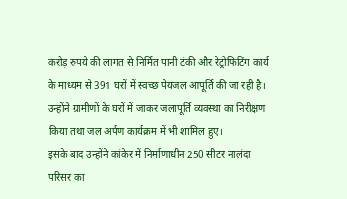करोड़ रुपये की लागत से निर्मित पानी टंकी और रेट्रोफिटिंग कार्य के माध्यम से 391 घरों में स्वच्छ पेयजल आपूर्ति की जा रही है। उन्होंने ग्रामीणों के घरों में जाकर जलापूर्ति व्यवस्था का निरीक्षण किया तथा जल अर्पण कार्यक्रम में भी शामिल हुए।
इसके बाद उन्होंने कांकेर में निर्माणाधीन 250 सीटर नालंदा परिसर का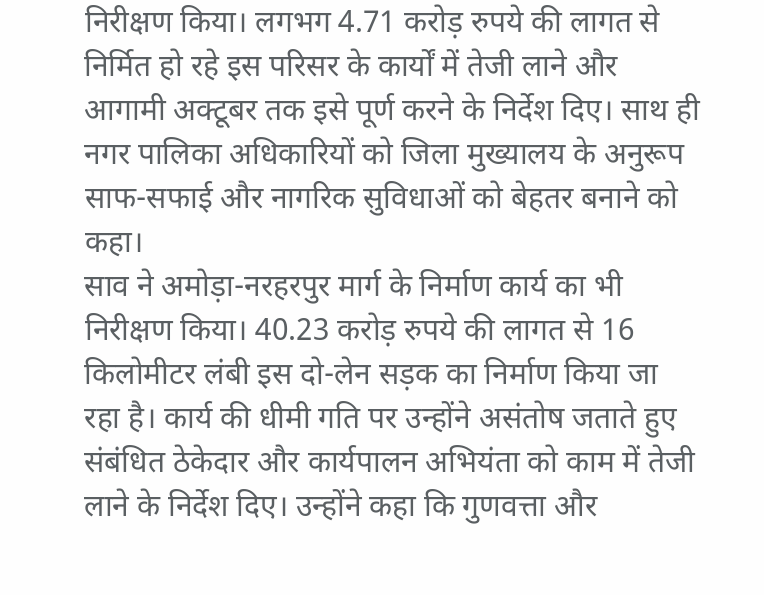निरीक्षण किया। लगभग 4.71 करोड़ रुपये की लागत से निर्मित हो रहे इस परिसर के कार्यों में तेजी लाने और आगामी अक्टूबर तक इसे पूर्ण करने के निर्देश दिए। साथ ही नगर पालिका अधिकारियों को जिला मुख्यालय के अनुरूप साफ-सफाई और नागरिक सुविधाओं को बेहतर बनाने को कहा।
साव ने अमोड़ा-नरहरपुर मार्ग के निर्माण कार्य का भी निरीक्षण किया। 40.23 करोड़ रुपये की लागत से 16 किलोमीटर लंबी इस दो-लेन सड़क का निर्माण किया जा रहा है। कार्य की धीमी गति पर उन्होंने असंतोष जताते हुए संबंधित ठेकेदार और कार्यपालन अभियंता को काम में तेजी लाने के निर्देश दिए। उन्होंने कहा कि गुणवत्ता और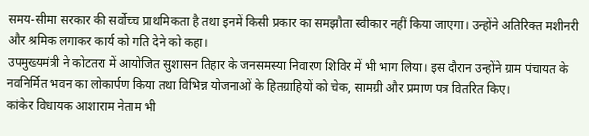समय-सीमा सरकार की सर्वोच्च प्राथमिकता है तथा इनमें किसी प्रकार का समझौता स्वीकार नहीं किया जाएगा। उन्होंने अतिरिक्त मशीनरी और श्रमिक लगाकर कार्य को गति देने को कहा।
उपमुख्यमंत्री ने कोटतरा में आयोजित सुशासन तिहार के जनसमस्या निवारण शिविर में भी भाग लिया। इस दौरान उन्होंने ग्राम पंचायत के नवनिर्मित भवन का लोकार्पण किया तथा विभिन्न योजनाओं के हितग्राहियों को चेक, सामग्री और प्रमाण पत्र वितरित किए।
कांकेर विधायक आशाराम नेताम भी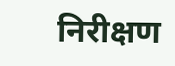निरीक्षण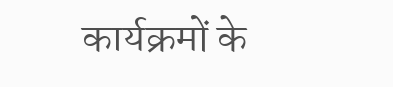कार्यक्रमों के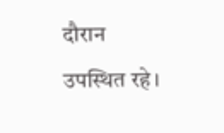दौरान उपस्थित रहे।